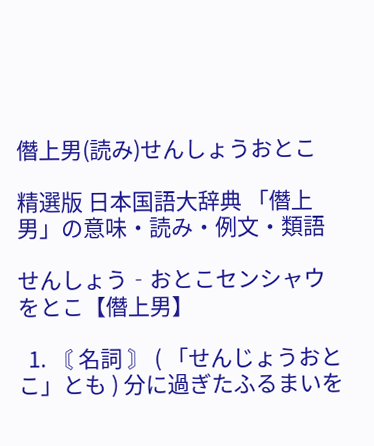僭上男(読み)せんしょうおとこ

精選版 日本国語大辞典 「僭上男」の意味・読み・例文・類語

せんしょう‐おとこセンシャウをとこ【僭上男】

  1. 〘 名詞 〙 ( 「せんじょうおとこ」とも ) 分に過ぎたふるまいを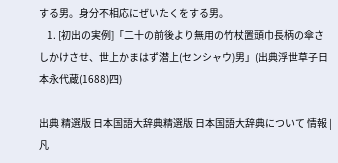する男。身分不相応にぜいたくをする男。
    1. [初出の実例]「二十の前後より無用の竹杖置頭巾長柄の傘さしかけさせ、世上かまはず潜上(センシャウ)男」(出典浮世草子日本永代蔵(1688)四)

出典 精選版 日本国語大辞典精選版 日本国語大辞典について 情報 | 凡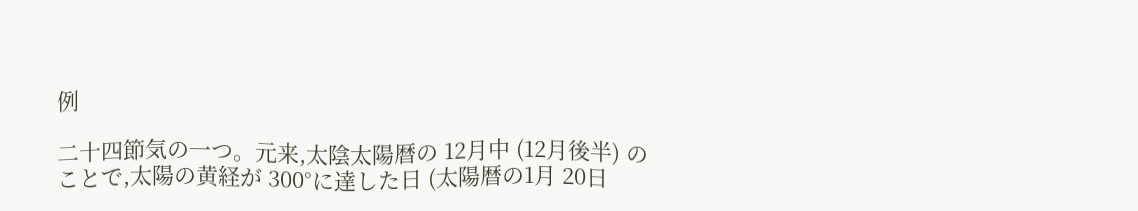例

二十四節気の一つ。元来,太陰太陽暦の 12月中 (12月後半) のことで,太陽の黄経が 300°に達した日 (太陽暦の1月 20日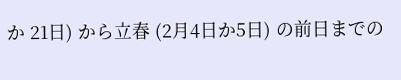か 21日) から立春 (2月4日か5日) の前日までの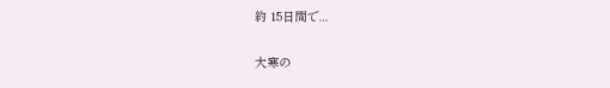約 15日間で...

大寒の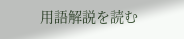用語解説を読む